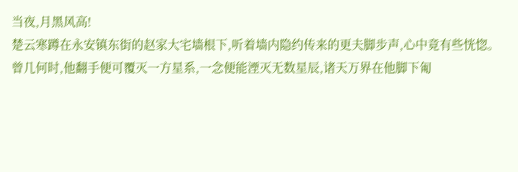当夜,月黑风高!
楚云寒蹲在永安镇东街的赵家大宅墙根下,听着墙内隐约传来的更夫脚步声,心中竟有些恍惚。
曾几何时,他翻手便可覆灭一方星系,一念便能湮灭无数星辰,诸天万界在他脚下匍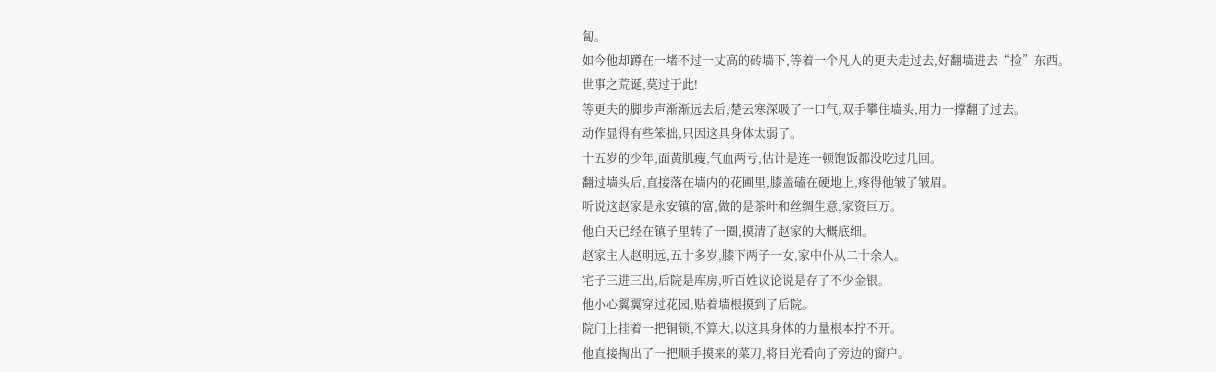匐。
如今他却蹲在一堵不过一丈高的砖墙下,等着一个凡人的更夫走过去,好翻墙进去“捡”东西。
世事之荒诞,莫过于此!
等更夫的脚步声渐渐远去后,楚云寒深吸了一口气,双手攀住墙头,用力一撑翻了过去。
动作显得有些笨拙,只因这具身体太弱了。
十五岁的少年,面黄肌瘦,气血两亏,估计是连一顿饱饭都没吃过几回。
翻过墙头后,直接落在墙内的花圃里,膝盖磕在硬地上,疼得他皱了皱眉。
听说这赵家是永安镇的富,做的是茶叶和丝绸生意,家资巨万。
他白天已经在镇子里转了一圈,摸清了赵家的大概底细。
赵家主人赵明远,五十多岁,膝下两子一女,家中仆从二十余人。
宅子三进三出,后院是库房,听百姓议论说是存了不少金银。
他小心翼翼穿过花园,贴着墙根摸到了后院。
院门上挂着一把铜锁,不算大,以这具身体的力量根本拧不开。
他直接掏出了一把顺手摸来的菜刀,将目光看向了旁边的窗户。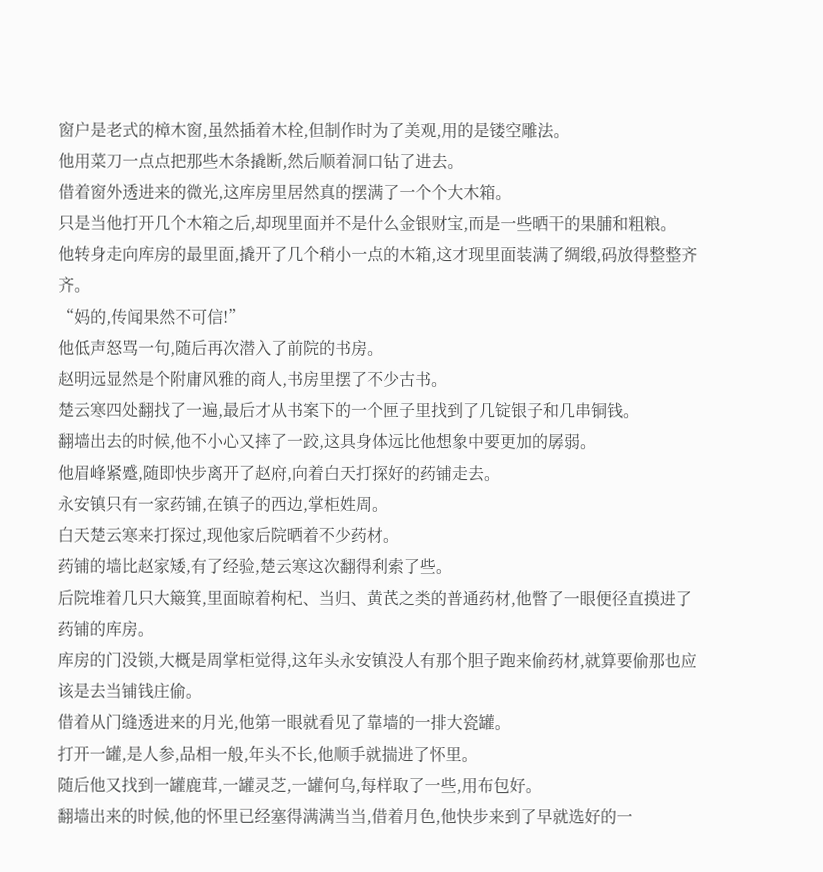窗户是老式的樟木窗,虽然插着木栓,但制作时为了美观,用的是镂空雕法。
他用菜刀一点点把那些木条撬断,然后顺着洞口钻了进去。
借着窗外透进来的微光,这库房里居然真的摆满了一个个大木箱。
只是当他打开几个木箱之后,却现里面并不是什么金银财宝,而是一些晒干的果脯和粗粮。
他转身走向库房的最里面,撬开了几个稍小一点的木箱,这才现里面装满了绸缎,码放得整整齐齐。
“妈的,传闻果然不可信!”
他低声怒骂一句,随后再次潜入了前院的书房。
赵明远显然是个附庸风雅的商人,书房里摆了不少古书。
楚云寒四处翻找了一遍,最后才从书案下的一个匣子里找到了几锭银子和几串铜钱。
翻墙出去的时候,他不小心又摔了一跤,这具身体远比他想象中要更加的孱弱。
他眉峰紧蹙,随即快步离开了赵府,向着白天打探好的药铺走去。
永安镇只有一家药铺,在镇子的西边,掌柜姓周。
白天楚云寒来打探过,现他家后院晒着不少药材。
药铺的墙比赵家矮,有了经验,楚云寒这次翻得利索了些。
后院堆着几只大簸箕,里面晾着枸杞、当归、黄芪之类的普通药材,他瞥了一眼便径直摸进了药铺的库房。
库房的门没锁,大概是周掌柜觉得,这年头永安镇没人有那个胆子跑来偷药材,就算要偷那也应该是去当铺钱庄偷。
借着从门缝透进来的月光,他第一眼就看见了靠墙的一排大瓷罐。
打开一罐,是人参,品相一般,年头不长,他顺手就揣进了怀里。
随后他又找到一罐鹿茸,一罐灵芝,一罐何乌,每样取了一些,用布包好。
翻墙出来的时候,他的怀里已经塞得满满当当,借着月色,他快步来到了早就选好的一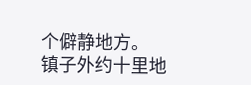个僻静地方。
镇子外约十里地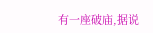有一座破庙,据说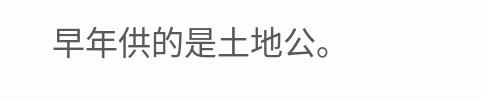早年供的是土地公。